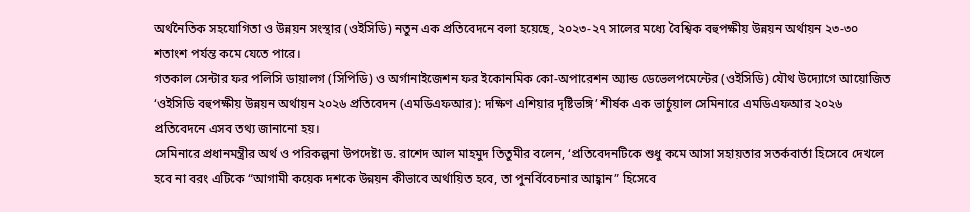অর্থনৈতিক সহযোগিতা ও উন্নয়ন সংস্থার (ওইসিডি) নতুন এক প্রতিবেদনে বলা হয়েছে, ২০২৩-২৭ সালের মধ্যে বৈশ্বিক বহুপক্ষীয় উন্নয়ন অর্থায়ন ২৩-৩০ শতাংশ পর্যন্ত কমে যেতে পারে।
গতকাল সেন্টার ফর পলিসি ডায়ালগ (সিপিডি) ও অর্গানাইজেশন ফর ইকোনমিক কো-অপারেশন অ্যান্ড ডেভেলপমেন্টের (ওইসিডি) যৌথ উদ্যোগে আয়োজিত ‘ওইসিডি বহুপক্ষীয় উন্নয়ন অর্থায়ন ২০২৬ প্রতিবেদন (এমডিএফআর): দক্ষিণ এশিয়ার দৃষ্টিভঙ্গি’ শীর্ষক এক ভার্চুয়াল সেমিনারে এমডিএফআর ২০২৬ প্রতিবেদনে এসব তথ্য জানানো হয়।
সেমিনারে প্রধানমন্ত্রীর অর্থ ও পরিকল্পনা উপদেষ্টা ড. রাশেদ আল মাহমুদ তিতুমীর বলেন, ‘প্রতিবেদনটিকে শুধু কমে আসা সহায়তার সতর্কবার্তা হিসেবে দেখলে হবে না বরং এটিকে “আগামী কয়েক দশকে উন্নয়ন কীভাবে অর্থায়িত হবে, তা পুনর্বিবেচনার আহ্বান” হিসেবে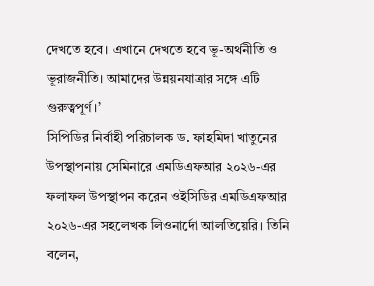দেখতে হবে। এখানে দেখতে হবে ভূ-অর্থনীতি ও ভূরাজনীতি। আমাদের উন্নয়নযাত্রার সঙ্গে এটি গুরুত্বপূর্ণ।’
সিপিডির নির্বাহী পরিচালক ড. ফাহমিদা খাতুনের উপস্থাপনায় সেমিনারে এমডিএফআর ২০২৬-এর ফলাফল উপস্থাপন করেন ওইসিডির এমডিএফআর ২০২৬-এর সহলেখক লিওনার্দো আলতিয়েরি। তিনি বলেন,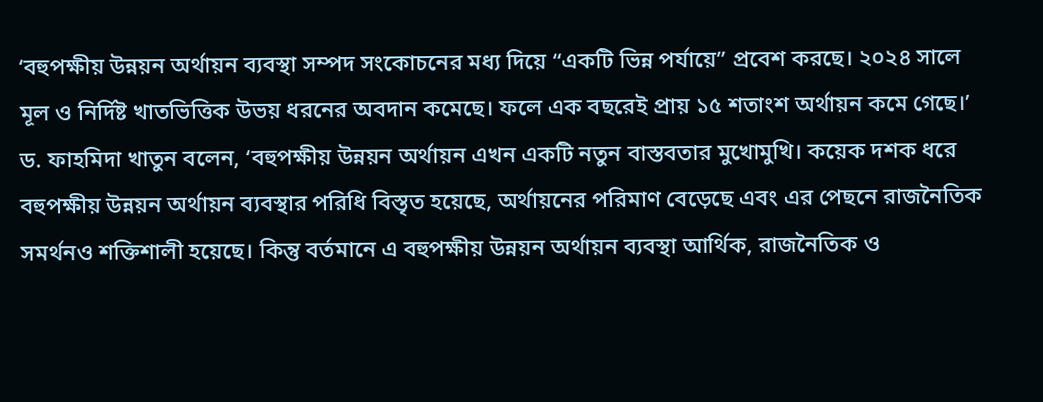‘বহুপক্ষীয় উন্নয়ন অর্থায়ন ব্যবস্থা সম্পদ সংকোচনের মধ্য দিয়ে “একটি ভিন্ন পর্যায়ে” প্রবেশ করছে। ২০২৪ সালে মূল ও নির্দিষ্ট খাতভিত্তিক উভয় ধরনের অবদান কমেছে। ফলে এক বছরেই প্রায় ১৫ শতাংশ অর্থায়ন কমে গেছে।’
ড. ফাহমিদা খাতুন বলেন, ‘বহুপক্ষীয় উন্নয়ন অর্থায়ন এখন একটি নতুন বাস্তবতার মুখোমুখি। কয়েক দশক ধরে বহুপক্ষীয় উন্নয়ন অর্থায়ন ব্যবস্থার পরিধি বিস্তৃত হয়েছে, অর্থায়নের পরিমাণ বেড়েছে এবং এর পেছনে রাজনৈতিক সমর্থনও শক্তিশালী হয়েছে। কিন্তু বর্তমানে এ বহুপক্ষীয় উন্নয়ন অর্থায়ন ব্যবস্থা আর্থিক, রাজনৈতিক ও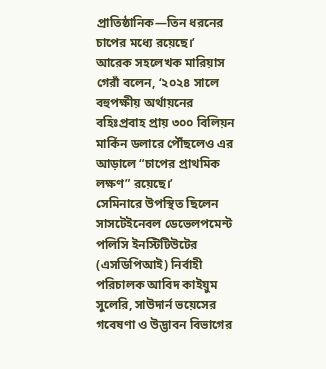প্রাতিষ্ঠানিক—তিন ধরনের চাপের মধ্যে রয়েছে।’
আরেক সহলেখক মারিয়াস গেরাঁ বলেন, ‘২০২৪ সালে বহুপক্ষীয় অর্থায়নের বহিঃপ্রবাহ প্রায় ৩০০ বিলিয়ন মার্কিন ডলারে পৌঁছলেও এর আড়ালে “চাপের প্রাথমিক লক্ষণ” রয়েছে।’
সেমিনারে উপস্থিত ছিলেন সাসটেইনেবল ডেভেলপমেন্ট পলিসি ইনস্টিটিউটের (এসডিপিআই) নির্বাহী পরিচালক আবিদ কাইয়ুম সুলেরি, সাউদার্ন ভয়েসের গবেষণা ও উদ্ভাবন বিভাগের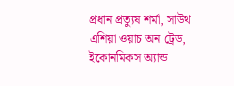প্রধান প্রত্যুষ শর্মা, সাউথ এশিয়া ওয়াচ অন ট্রেড, ইকোনমিকস অ্যান্ড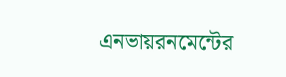এনভায়রনমেন্টের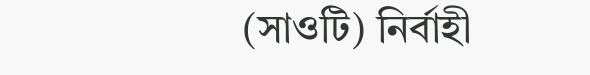(সাওটি) নির্বাহী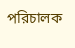পরিচালক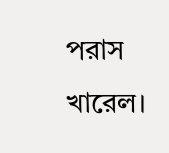পরাস খারেল।